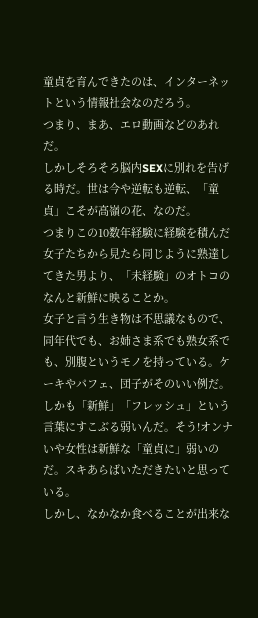童貞を育んできたのは、インターネットという情報社会なのだろう。
つまり、まあ、エロ動画などのあれだ。
しかしそろそろ脳内SEXに別れを告げる時だ。世は今や逆転も逆転、「童貞」こそが高嶺の花、なのだ。
つまりこの10数年経験に経験を積んだ女子たちから見たら同じように熟達してきた男より、「未経験」のオトコのなんと新鮮に映ることか。
女子と言う生き物は不思議なもので、同年代でも、お姉さま系でも熟女系でも、別腹というモノを持っている。ケーキやパフェ、団子がそのいい例だ。
しかも「新鮮」「フレッシュ」という言葉にすこぶる弱いんだ。そう!オンナいや女性は新鮮な「童貞に」弱いのだ。スキあらばいただきたいと思っている。
しかし、なかなか食べることが出来な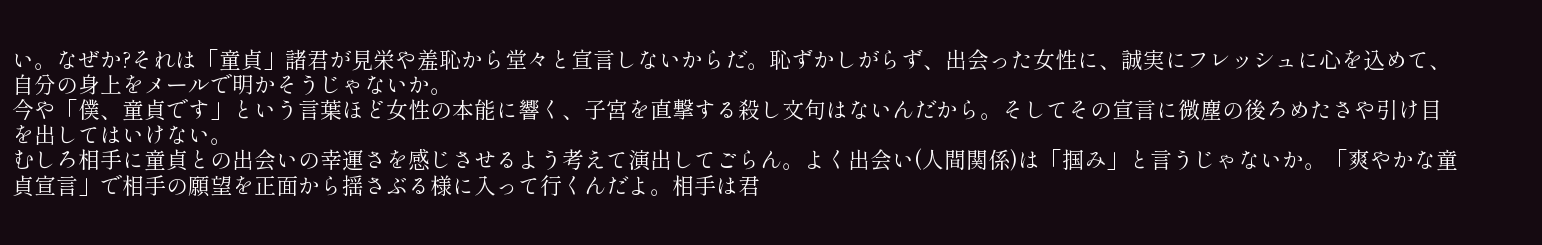い。なぜか?それは「童貞」諸君が見栄や羞恥から堂々と宣言しないからだ。恥ずかしがらず、出会った女性に、誠実にフレッシュに心を込めて、自分の身上をメールで明かそうじゃないか。
今や「僕、童貞です」という言葉ほど女性の本能に響く、子宮を直撃する殺し文句はないんだから。そしてその宣言に微塵の後ろめたさや引け目を出してはいけない。
むしろ相手に童貞との出会いの幸運さを感じさせるよう考えて演出してごらん。よく出会い(人間関係)は「掴み」と言うじゃないか。「爽やかな童貞宣言」で相手の願望を正面から揺さぶる様に入って行くんだよ。相手は君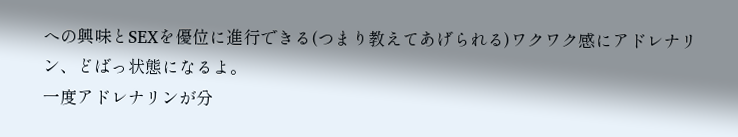への興味とSEXを優位に進行できる(つまり教えてあげられる)ワクワク感にアドレナリン、どばっ状態になるよ。
一度アドレナリンが分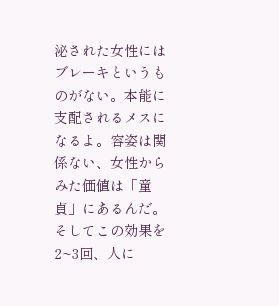泌された女性にはブレーキというものがない。本能に支配されるメスになるよ。容姿は関係ない、女性からみた価値は「童貞」にあるんだ。そしてこの効果を2~3回、人に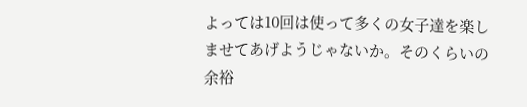よっては10回は使って多くの女子達を楽しませてあげようじゃないか。そのくらいの余裕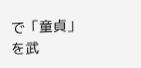で「童貞」を武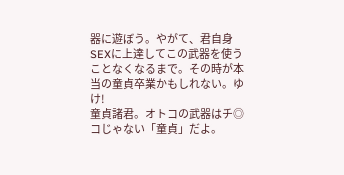器に遊ぼう。やがて、君自身SEXに上達してこの武器を使うことなくなるまで。その時が本当の童貞卒業かもしれない。ゆけ!
童貞諸君。オトコの武器はチ◎コじゃない「童貞」だよ。